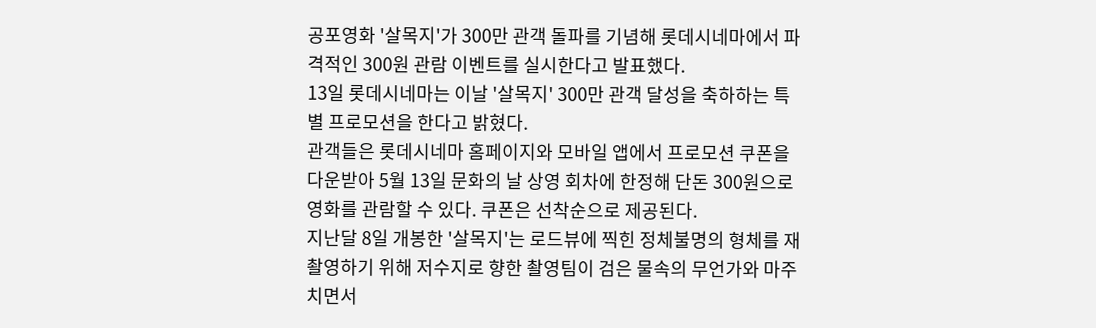공포영화 '살목지'가 300만 관객 돌파를 기념해 롯데시네마에서 파격적인 300원 관람 이벤트를 실시한다고 발표했다.
13일 롯데시네마는 이날 '살목지' 300만 관객 달성을 축하하는 특별 프로모션을 한다고 밝혔다.
관객들은 롯데시네마 홈페이지와 모바일 앱에서 프로모션 쿠폰을 다운받아 5월 13일 문화의 날 상영 회차에 한정해 단돈 300원으로 영화를 관람할 수 있다. 쿠폰은 선착순으로 제공된다.
지난달 8일 개봉한 '살목지'는 로드뷰에 찍힌 정체불명의 형체를 재촬영하기 위해 저수지로 향한 촬영팀이 검은 물속의 무언가와 마주치면서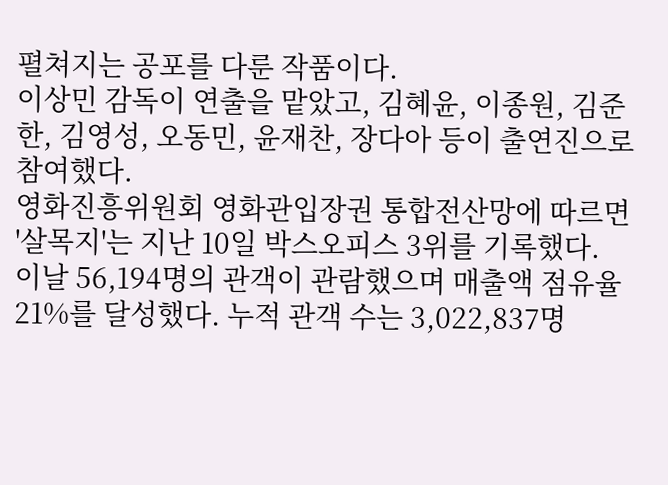펼쳐지는 공포를 다룬 작품이다.
이상민 감독이 연출을 맡았고, 김혜윤, 이종원, 김준한, 김영성, 오동민, 윤재찬, 장다아 등이 출연진으로 참여했다.
영화진흥위원회 영화관입장권 통합전산망에 따르면 '살목지'는 지난 10일 박스오피스 3위를 기록했다.
이날 56,194명의 관객이 관람했으며 매출액 점유율 21%를 달성했다. 누적 관객 수는 3,022,837명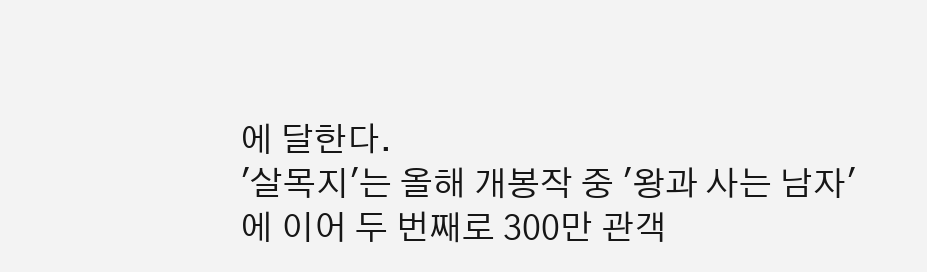에 달한다.
'살목지'는 올해 개봉작 중 '왕과 사는 남자'에 이어 두 번째로 300만 관객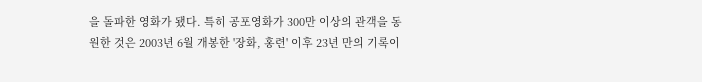을 돌파한 영화가 됐다. 특히 공포영화가 300만 이상의 관객을 동원한 것은 2003년 6월 개봉한 '장화, 홍련' 이후 23년 만의 기록이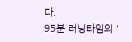다.
95분 러닝타임의 '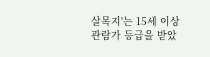살목지'는 15세 이상 관람가 등급을 받았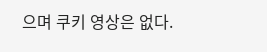으며 쿠키 영상은 없다.